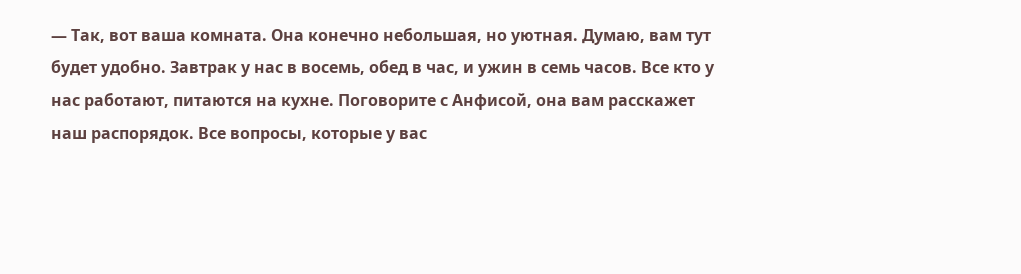— Так, вот ваша комната. Она конечно небольшая, но уютная. Думаю, вам тут будет удобно. Завтрак у нас в восемь, обед в час, и ужин в семь часов. Все кто у нас работают, питаются на кухне. Поговорите с Анфисой, она вам расскажет наш распорядок. Все вопросы, которые у вас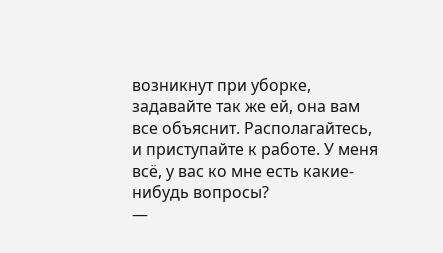возникнут при уборке, задавайте так же ей, она вам все объяснит. Располагайтесь, и приступайте к работе. У меня всё, у вас ко мне есть какие-нибудь вопросы?
—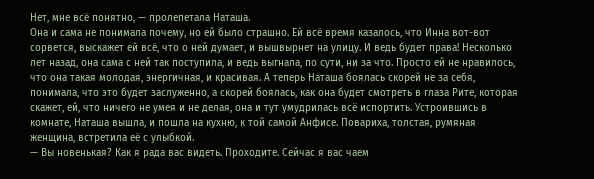Нет, мне всё понятно, — пролепетала Наташа.
Она и сама не понимала почему, но ей было страшно. Ей всё время казалось, что Инна вот-вот сорвется, выскажет ей всё, что о ней думает, и вышвырнет на улицу. И ведь будет права! Несколько лет назад, она сама с ней так поступила, и ведь выгнала, по сути, ни за что. Просто ей не нравилось, что она такая молодая, энергичная, и красивая. А теперь Наташа боялась скорей не за себя, понимала, что это будет заслуженно, а скорей боялась, как она будет смотреть в глаза Рите, которая скажет, ей, что ничего не умея и не делая, она и тут умудрилась всё испортить. Устроившись в комнате, Наташа вышла, и пошла на кухню, к той самой Анфисе. Повариха, толстая, румяная женщина, встретила её с улыбкой.
— Вы новенькая? Как я рада вас видеть. Проходите. Сейчас я вас чаем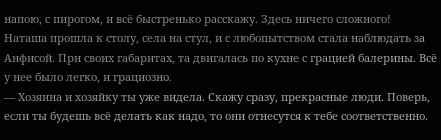напою, с пирогом, и всё быстренько расскажу. Здесь ничего сложного!
Наташа прошла к столу, села на стул, и с любопытством стала наблюдать за Анфисой. При своих габаритах, та двигалась по кухне с грацией балерины. Всё у нее было легко, и грациозно.
— Хозяина и хозяйку ты уже видела. Скажу сразу, прекрасные люди. Поверь, если ты будешь всё делать как надо, то они отнесутся к тебе соответственно.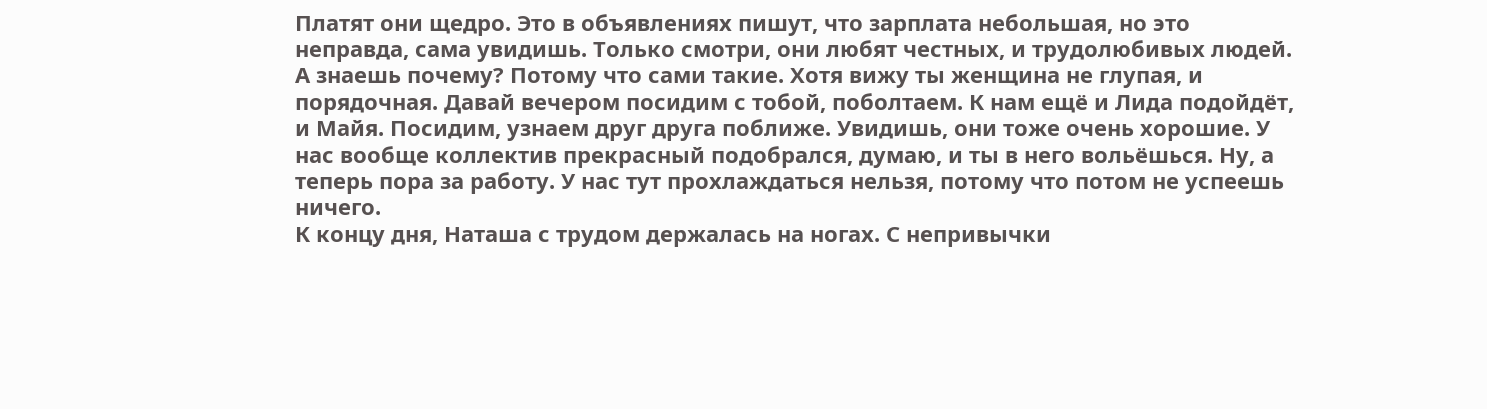Платят они щедро. Это в объявлениях пишут, что зарплата небольшая, но это неправда, сама увидишь. Только смотри, они любят честных, и трудолюбивых людей. А знаешь почему? Потому что сами такие. Хотя вижу ты женщина не глупая, и порядочная. Давай вечером посидим с тобой, поболтаем. К нам ещё и Лида подойдёт, и Майя. Посидим, узнаем друг друга поближе. Увидишь, они тоже очень хорошие. У нас вообще коллектив прекрасный подобрался, думаю, и ты в него вольёшься. Ну, а теперь пора за работу. У нас тут прохлаждаться нельзя, потому что потом не успеешь ничего.
К концу дня, Наташа с трудом держалась на ногах. С непривычки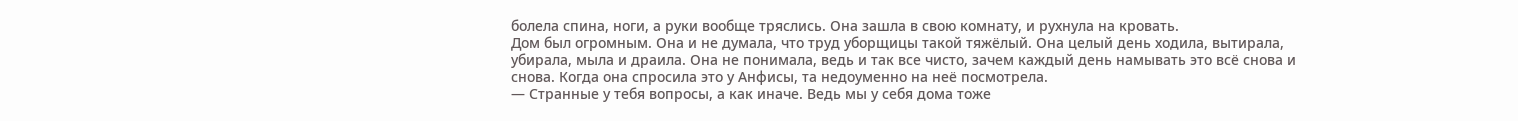болела спина, ноги, а руки вообще тряслись. Она зашла в свою комнату, и рухнула на кровать.
Дом был огромным. Она и не думала, что труд уборщицы такой тяжёлый. Она целый день ходила, вытирала, убирала, мыла и драила. Она не понимала, ведь и так все чисто, зачем каждый день намывать это всё снова и снова. Когда она спросила это у Анфисы, та недоуменно на неё посмотрела.
— Странные у тебя вопросы, а как иначе. Ведь мы у себя дома тоже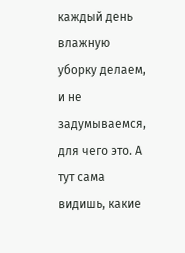каждый день влажную уборку делаем, и не задумываемся, для чего это. А тут сама видишь, какие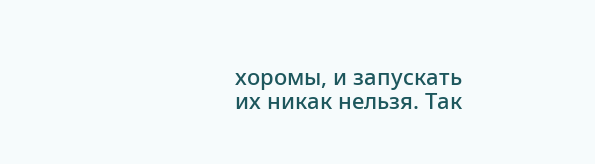хоромы, и запускать их никак нельзя. Так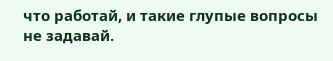что работай, и такие глупые вопросы не задавай.